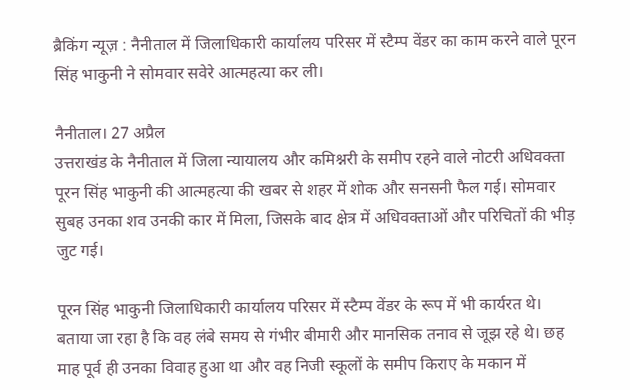ब्रैकिंग न्यूज़ : नैनीताल में जिलाधिकारी कार्यालय परिसर में स्टैम्प वेंडर का काम करने वाले पूरन सिंह भाकुनी ने सोमवार सवेरे आत्महत्या कर ली।

नैनीताल। 27 अप्रैल
उत्तराखंड के नैनीताल में जिला न्यायालय और कमिश्नरी के समीप रहने वाले नोटरी अधिवक्ता पूरन सिंह भाकुनी की आत्महत्या की खबर से शहर में शोक और सनसनी फैल गई। सोमवार सुबह उनका शव उनकी कार में मिला, जिसके बाद क्षेत्र में अधिवक्ताओं और परिचितों की भीड़ जुट गई।

पूरन सिंह भाकुनी जिलाधिकारी कार्यालय परिसर में स्टैम्प वेंडर के रूप में भी कार्यरत थे। बताया जा रहा है कि वह लंबे समय से गंभीर बीमारी और मानसिक तनाव से जूझ रहे थे। छह माह पूर्व ही उनका विवाह हुआ था और वह निजी स्कूलों के समीप किराए के मकान में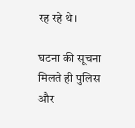रह रहे थे।

घटना की सूचना मिलते ही पुलिस और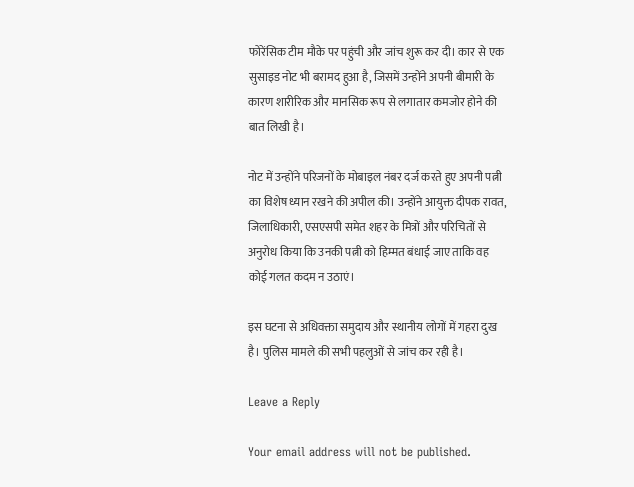फोरेंसिक टीम मौके पर पहुंची और जांच शुरू कर दी। कार से एक सुसाइड नोट भी बरामद हुआ है, जिसमें उन्होंने अपनी बीमारी के कारण शारीरिक और मानसिक रूप से लगातार कमजोर होने की बात लिखी है।

नोट में उन्होंने परिजनों के मोबाइल नंबर दर्ज करते हुए अपनी पत्नी का विशेष ध्यान रखने की अपील की। उन्होंने आयुक्त दीपक रावत, जिलाधिकारी, एसएसपी समेत शहर के मित्रों और परिचितों से अनुरोध किया कि उनकी पत्नी को हिम्मत बंधाई जाए ताकि वह कोई गलत कदम न उठाएं।

इस घटना से अधिवक्ता समुदाय और स्थानीय लोगों में गहरा दुख है। पुलिस मामले की सभी पहलुओं से जांच कर रही है।

Leave a Reply

Your email address will not be published.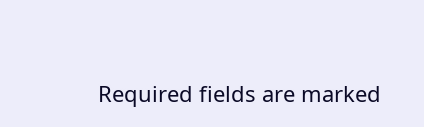Required fields are marked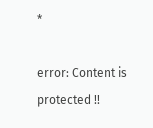*

error: Content is protected !!